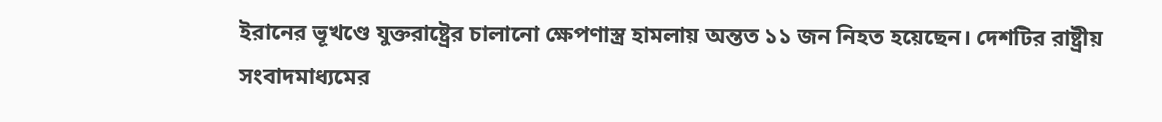ইরানের ভূখণ্ডে যুক্তরাষ্ট্রের চালানো ক্ষেপণাস্ত্র হামলায় অন্তত ১১ জন নিহত হয়েছেন। দেশটির রাষ্ট্রীয় সংবাদমাধ্যমের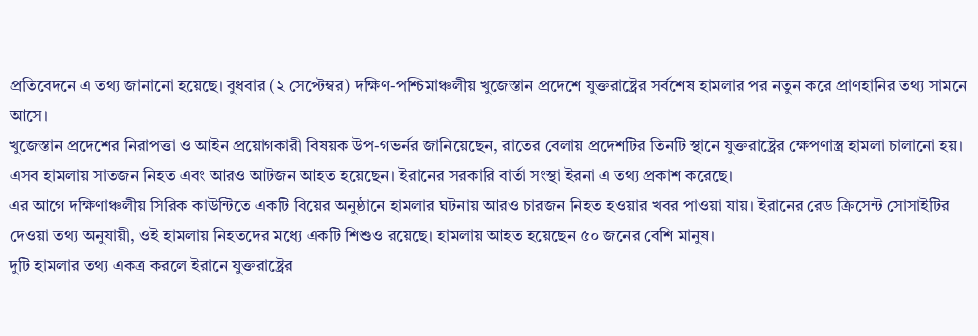প্রতিবেদনে এ তথ্য জানানো হয়েছে। বুধবার (২ সেপ্টেম্বর) দক্ষিণ-পশ্চিমাঞ্চলীয় খুজেস্তান প্রদেশে যুক্তরাষ্ট্রের সর্বশেষ হামলার পর নতুন করে প্রাণহানির তথ্য সামনে আসে।
খুজেস্তান প্রদেশের নিরাপত্তা ও আইন প্রয়োগকারী বিষয়ক উপ-গভর্নর জানিয়েছেন, রাতের বেলায় প্রদেশটির তিনটি স্থানে যুক্তরাষ্ট্রের ক্ষেপণাস্ত্র হামলা চালানো হয়। এসব হামলায় সাতজন নিহত এবং আরও আটজন আহত হয়েছেন। ইরানের সরকারি বার্তা সংস্থা ইরনা এ তথ্য প্রকাশ করেছে।
এর আগে দক্ষিণাঞ্চলীয় সিরিক কাউন্টিতে একটি বিয়ের অনুষ্ঠানে হামলার ঘটনায় আরও চারজন নিহত হওয়ার খবর পাওয়া যায়। ইরানের রেড ক্রিসেন্ট সোসাইটির দেওয়া তথ্য অনুযায়ী, ওই হামলায় নিহতদের মধ্যে একটি শিশুও রয়েছে। হামলায় আহত হয়েছেন ৫০ জনের বেশি মানুষ।
দুটি হামলার তথ্য একত্র করলে ইরানে যুক্তরাষ্ট্রের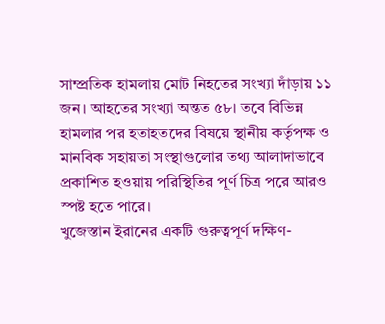সাম্প্রতিক হামলায় মোট নিহতের সংখ্যা দাঁড়ায় ১১ জন। আহতের সংখ্যা অন্তত ৫৮। তবে বিভিন্ন হামলার পর হতাহতদের বিষয়ে স্থানীয় কর্তৃপক্ষ ও মানবিক সহায়তা সংস্থাগুলোর তথ্য আলাদাভাবে প্রকাশিত হওয়ায় পরিস্থিতির পূর্ণ চিত্র পরে আরও স্পষ্ট হতে পারে।
খুজেস্তান ইরানের একটি গুরুত্বপূর্ণ দক্ষিণ-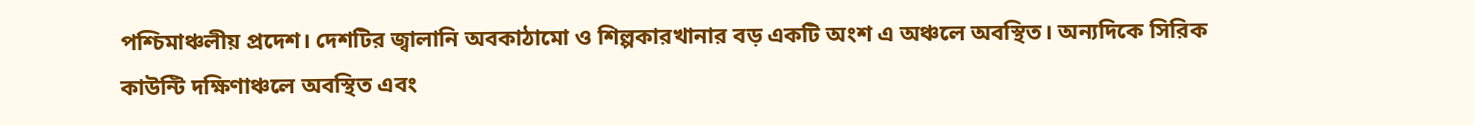পশ্চিমাঞ্চলীয় প্রদেশ। দেশটির জ্বালানি অবকাঠামো ও শিল্পকারখানার বড় একটি অংশ এ অঞ্চলে অবস্থিত। অন্যদিকে সিরিক কাউন্টি দক্ষিণাঞ্চলে অবস্থিত এবং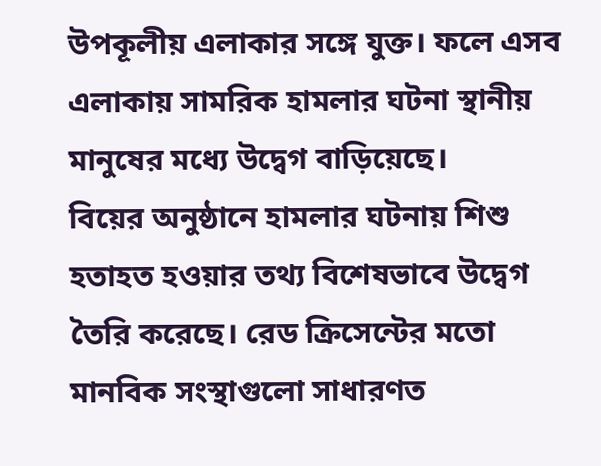উপকূলীয় এলাকার সঙ্গে যুক্ত। ফলে এসব এলাকায় সামরিক হামলার ঘটনা স্থানীয় মানুষের মধ্যে উদ্বেগ বাড়িয়েছে।
বিয়ের অনুষ্ঠানে হামলার ঘটনায় শিশু হতাহত হওয়ার তথ্য বিশেষভাবে উদ্বেগ তৈরি করেছে। রেড ক্রিসেন্টের মতো মানবিক সংস্থাগুলো সাধারণত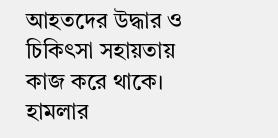আহতদের উদ্ধার ও চিকিৎসা সহায়তায় কাজ করে থাকে। হামলার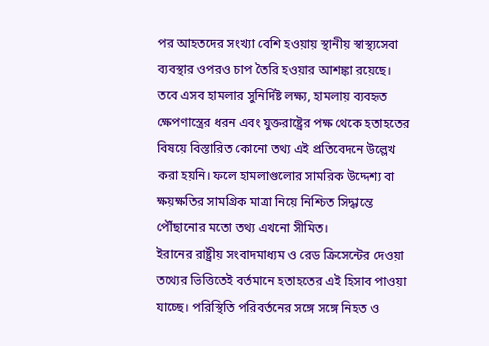পর আহতদের সংখ্যা বেশি হওয়ায় স্থানীয় স্বাস্থ্যসেবা ব্যবস্থার ওপরও চাপ তৈরি হওয়ার আশঙ্কা রয়েছে।
তবে এসব হামলার সুনির্দিষ্ট লক্ষ্য, হামলায় ব্যবহৃত ক্ষেপণাস্ত্রের ধরন এবং যুক্তরাষ্ট্রের পক্ষ থেকে হতাহতের বিষয়ে বিস্তারিত কোনো তথ্য এই প্রতিবেদনে উল্লেখ করা হয়নি। ফলে হামলাগুলোর সামরিক উদ্দেশ্য বা ক্ষয়ক্ষতির সামগ্রিক মাত্রা নিয়ে নিশ্চিত সিদ্ধান্তে পৌঁছানোর মতো তথ্য এখনো সীমিত।
ইরানের রাষ্ট্রীয় সংবাদমাধ্যম ও রেড ক্রিসেন্টের দেওয়া তথ্যের ভিত্তিতেই বর্তমানে হতাহতের এই হিসাব পাওয়া যাচ্ছে। পরিস্থিতি পরিবর্তনের সঙ্গে সঙ্গে নিহত ও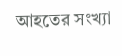আহতের সংখ্যা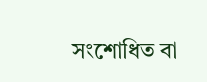সংশোধিত বা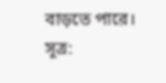বাড়তে পারে।
সূত্র: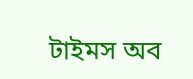টাইমস অব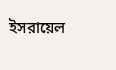ইসরায়েল